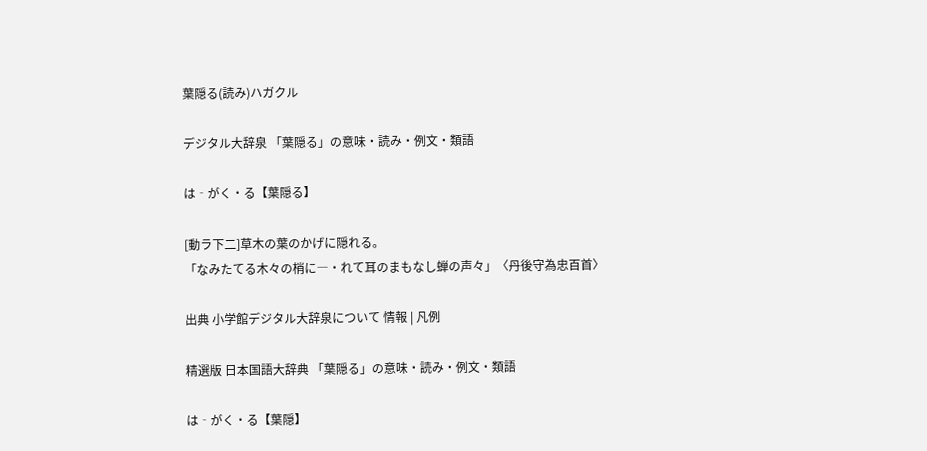葉隠る(読み)ハガクル

デジタル大辞泉 「葉隠る」の意味・読み・例文・類語

は‐がく・る【葉隠る】

[動ラ下二]草木の葉のかげに隠れる。
「なみたてる木々の梢に―・れて耳のまもなし蝉の声々」〈丹後守為忠百首〉

出典 小学館デジタル大辞泉について 情報 | 凡例

精選版 日本国語大辞典 「葉隠る」の意味・読み・例文・類語

は‐がく・る【葉隠】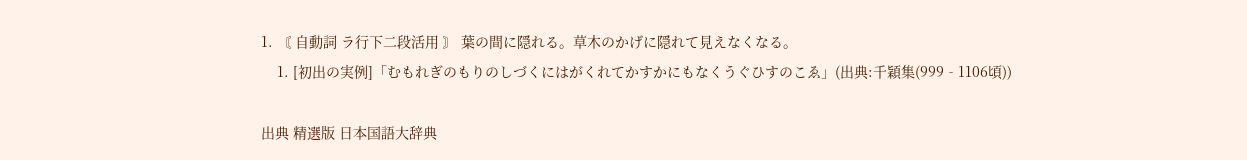1. 〘 自動詞 ラ行下二段活用 〙 葉の間に隠れる。草木のかげに隠れて見えなくなる。
    1. [初出の実例]「むもれぎのもりのしづくにはがくれてかすかにもなくうぐひすのこゑ」(出典:千穎集(999‐1106頃))

出典 精選版 日本国語大辞典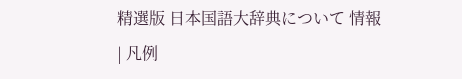精選版 日本国語大辞典について 情報 | 凡例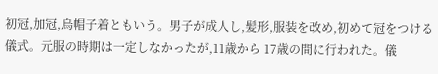初冠,加冠,烏帽子着ともいう。男子が成人し,髪形,服装を改め,初めて冠をつける儀式。元服の時期は一定しなかったが,11歳から 17歳の間に行われた。儀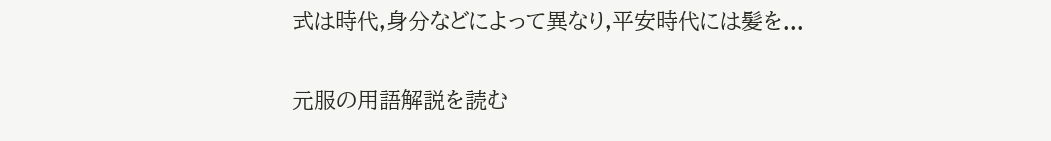式は時代,身分などによって異なり,平安時代には髪を...

元服の用語解説を読む